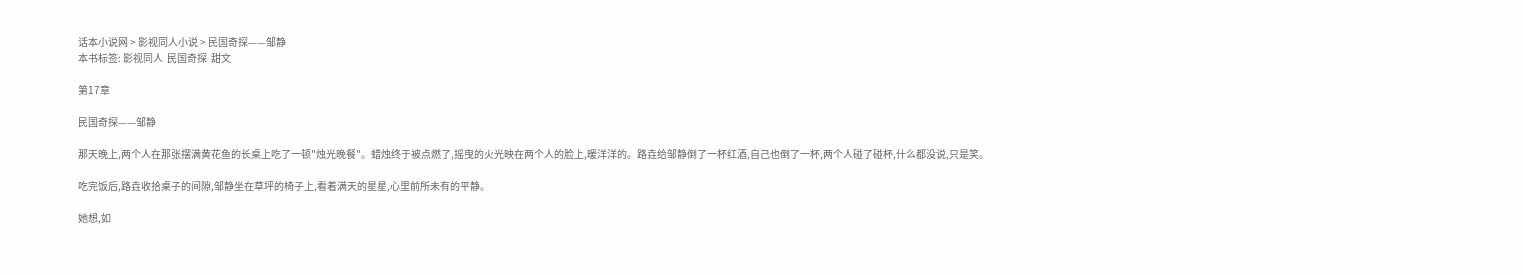话本小说网 > 影视同人小说 > 民国奇探——邹静
本书标签: 影视同人  民国奇探  甜文

第17章

民国奇探——邹静

那天晚上,两个人在那张摆满黄花鱼的长桌上吃了一顿"烛光晚餐"。蜡烛终于被点燃了,摇曳的火光映在两个人的脸上,暖洋洋的。路垚给邹静倒了一杯红酒,自己也倒了一杯,两个人碰了碰杯,什么都没说,只是笑。

吃完饭后,路垚收拾桌子的间隙,邹静坐在草坪的椅子上,看着满天的星星,心里前所未有的平静。

她想,如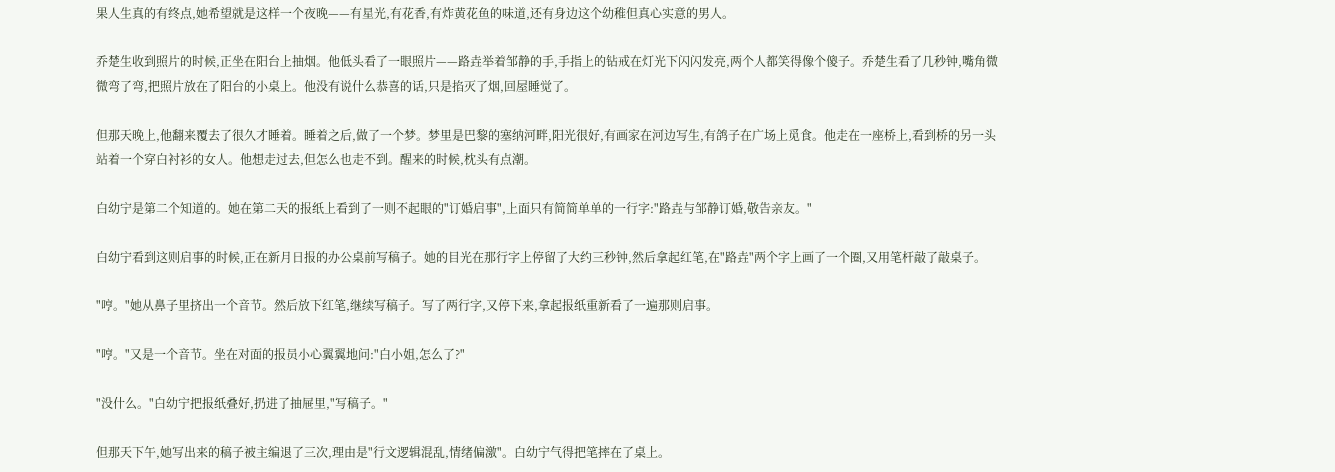果人生真的有终点,她希望就是这样一个夜晚——有星光,有花香,有炸黄花鱼的味道,还有身边这个幼稚但真心实意的男人。

乔楚生收到照片的时候,正坐在阳台上抽烟。他低头看了一眼照片——路垚举着邹静的手,手指上的钻戒在灯光下闪闪发亮,两个人都笑得像个傻子。乔楚生看了几秒钟,嘴角微微弯了弯,把照片放在了阳台的小桌上。他没有说什么恭喜的话,只是掐灭了烟,回屋睡觉了。

但那天晚上,他翻来覆去了很久才睡着。睡着之后,做了一个梦。梦里是巴黎的塞纳河畔,阳光很好,有画家在河边写生,有鸽子在广场上觅食。他走在一座桥上,看到桥的另一头站着一个穿白衬衫的女人。他想走过去,但怎么也走不到。醒来的时候,枕头有点潮。

白幼宁是第二个知道的。她在第二天的报纸上看到了一则不起眼的"订婚启事",上面只有简简单单的一行字:"路垚与邹静订婚,敬告亲友。"

白幼宁看到这则启事的时候,正在新月日报的办公桌前写稿子。她的目光在那行字上停留了大约三秒钟,然后拿起红笔,在"路垚"两个字上画了一个圈,又用笔杆敲了敲桌子。

"哼。"她从鼻子里挤出一个音节。然后放下红笔,继续写稿子。写了两行字,又停下来,拿起报纸重新看了一遍那则启事。

"哼。"又是一个音节。坐在对面的报员小心翼翼地问:"白小姐,怎么了?"

"没什么。"白幼宁把报纸叠好,扔进了抽屉里,"写稿子。"

但那天下午,她写出来的稿子被主编退了三次,理由是"行文逻辑混乱,情绪偏激"。白幼宁气得把笔摔在了桌上。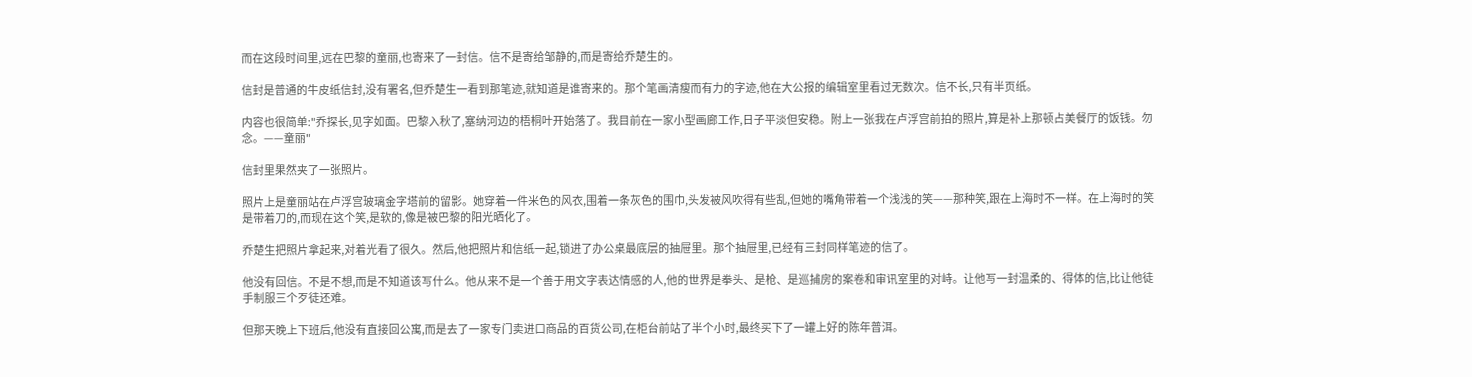而在这段时间里,远在巴黎的童丽,也寄来了一封信。信不是寄给邹静的,而是寄给乔楚生的。

信封是普通的牛皮纸信封,没有署名,但乔楚生一看到那笔迹,就知道是谁寄来的。那个笔画清瘦而有力的字迹,他在大公报的编辑室里看过无数次。信不长,只有半页纸。

内容也很简单:"乔探长,见字如面。巴黎入秋了,塞纳河边的梧桐叶开始落了。我目前在一家小型画廊工作,日子平淡但安稳。附上一张我在卢浮宫前拍的照片,算是补上那顿占美餐厅的饭钱。勿念。——童丽"

信封里果然夹了一张照片。

照片上是童丽站在卢浮宫玻璃金字塔前的留影。她穿着一件米色的风衣,围着一条灰色的围巾,头发被风吹得有些乱,但她的嘴角带着一个浅浅的笑——那种笑,跟在上海时不一样。在上海时的笑是带着刀的,而现在这个笑,是软的,像是被巴黎的阳光晒化了。

乔楚生把照片拿起来,对着光看了很久。然后,他把照片和信纸一起,锁进了办公桌最底层的抽屉里。那个抽屉里,已经有三封同样笔迹的信了。

他没有回信。不是不想,而是不知道该写什么。他从来不是一个善于用文字表达情感的人,他的世界是拳头、是枪、是巡捕房的案卷和审讯室里的对峙。让他写一封温柔的、得体的信,比让他徒手制服三个歹徒还难。

但那天晚上下班后,他没有直接回公寓,而是去了一家专门卖进口商品的百货公司,在柜台前站了半个小时,最终买下了一罐上好的陈年普洱。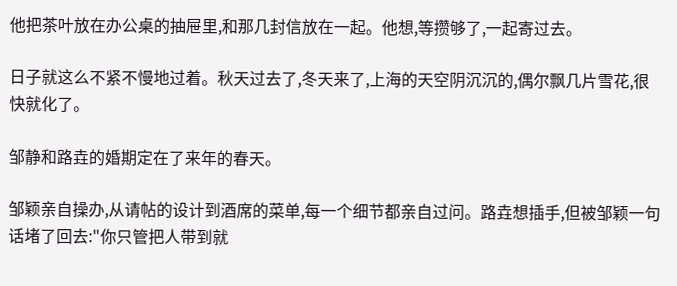他把茶叶放在办公桌的抽屉里,和那几封信放在一起。他想,等攒够了,一起寄过去。

日子就这么不紧不慢地过着。秋天过去了,冬天来了,上海的天空阴沉沉的,偶尔飘几片雪花,很快就化了。

邹静和路垚的婚期定在了来年的春天。

邹颖亲自操办,从请帖的设计到酒席的菜单,每一个细节都亲自过问。路垚想插手,但被邹颖一句话堵了回去:"你只管把人带到就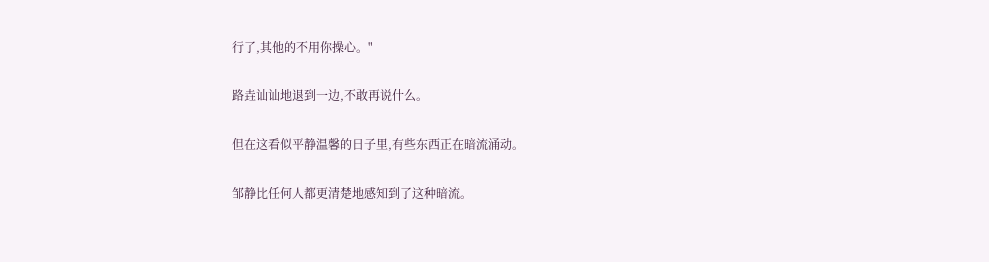行了,其他的不用你操心。"

路垚讪讪地退到一边,不敢再说什么。

但在这看似平静温馨的日子里,有些东西正在暗流涌动。

邹静比任何人都更清楚地感知到了这种暗流。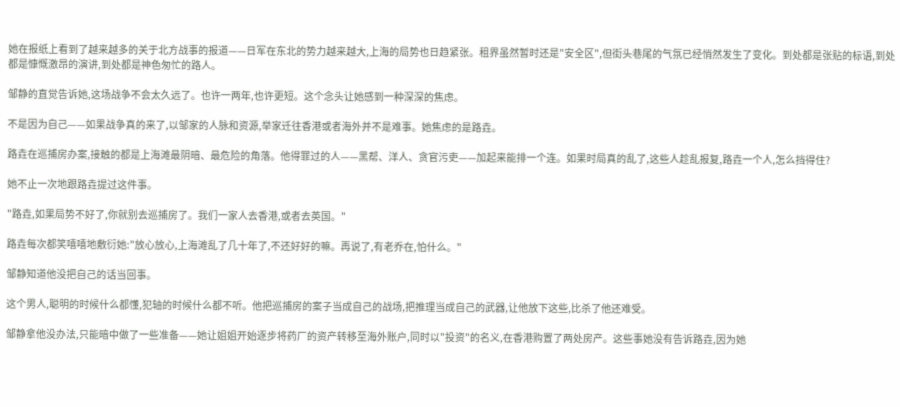她在报纸上看到了越来越多的关于北方战事的报道——日军在东北的势力越来越大,上海的局势也日趋紧张。租界虽然暂时还是"安全区",但街头巷尾的气氛已经悄然发生了变化。到处都是张贴的标语,到处都是慷慨激昂的演讲,到处都是神色匆忙的路人。

邹静的直觉告诉她,这场战争不会太久远了。也许一两年,也许更短。这个念头让她感到一种深深的焦虑。

不是因为自己——如果战争真的来了,以邹家的人脉和资源,举家迁往香港或者海外并不是难事。她焦虑的是路垚。

路垚在巡捕房办案,接触的都是上海滩最阴暗、最危险的角落。他得罪过的人——黑帮、洋人、贪官污吏——加起来能排一个连。如果时局真的乱了,这些人趁乱报复,路垚一个人,怎么挡得住?

她不止一次地跟路垚提过这件事。

"路垚,如果局势不好了,你就别去巡捕房了。我们一家人去香港,或者去英国。"

路垚每次都笑嘻嘻地敷衍她:"放心放心,上海滩乱了几十年了,不还好好的嘛。再说了,有老乔在,怕什么。"

邹静知道他没把自己的话当回事。

这个男人,聪明的时候什么都懂,犯轴的时候什么都不听。他把巡捕房的案子当成自己的战场,把推理当成自己的武器,让他放下这些,比杀了他还难受。

邹静拿他没办法,只能暗中做了一些准备——她让姐姐开始逐步将药厂的资产转移至海外账户,同时以"投资"的名义,在香港购置了两处房产。这些事她没有告诉路垚,因为她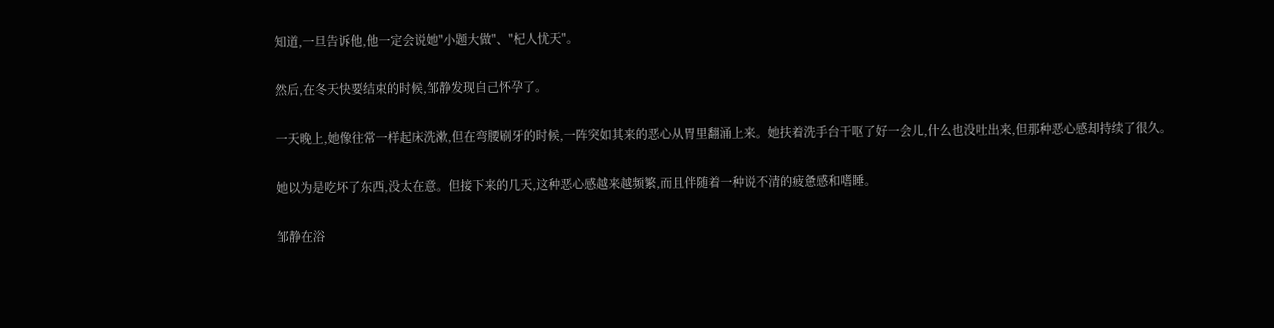知道,一旦告诉他,他一定会说她"小题大做"、"杞人忧天"。

然后,在冬天快要结束的时候,邹静发现自己怀孕了。

一天晚上,她像往常一样起床洗漱,但在弯腰刷牙的时候,一阵突如其来的恶心从胃里翻涌上来。她扶着洗手台干呕了好一会儿,什么也没吐出来,但那种恶心感却持续了很久。

她以为是吃坏了东西,没太在意。但接下来的几天,这种恶心感越来越频繁,而且伴随着一种说不清的疲惫感和嗜睡。

邹静在浴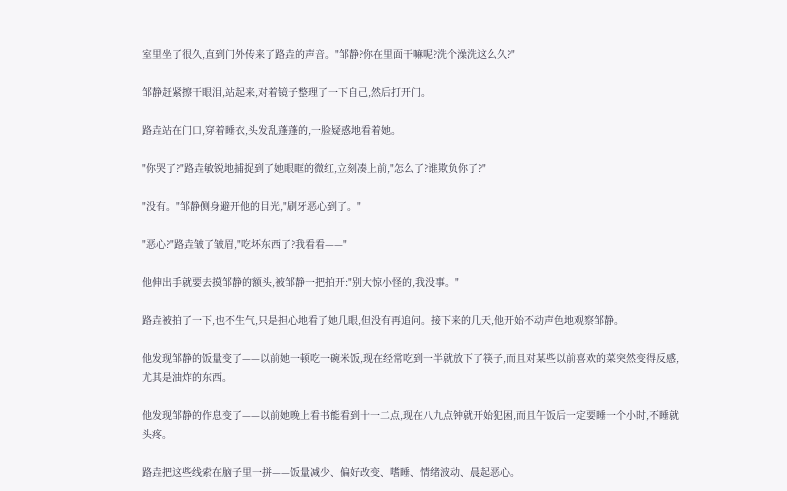室里坐了很久,直到门外传来了路垚的声音。"邹静?你在里面干嘛呢?洗个澡洗这么久?"

邹静赶紧擦干眼泪,站起来,对着镜子整理了一下自己,然后打开门。

路垚站在门口,穿着睡衣,头发乱蓬蓬的,一脸疑惑地看着她。

"你哭了?"路垚敏锐地捕捉到了她眼眶的微红,立刻凑上前,"怎么了?谁欺负你了?"

"没有。"邹静侧身避开他的目光,"刷牙恶心到了。"

"恶心?"路垚皱了皱眉,"吃坏东西了?我看看——"

他伸出手就要去摸邹静的额头,被邹静一把拍开:"别大惊小怪的,我没事。"

路垚被拍了一下,也不生气,只是担心地看了她几眼,但没有再追问。接下来的几天,他开始不动声色地观察邹静。

他发现邹静的饭量变了——以前她一顿吃一碗米饭,现在经常吃到一半就放下了筷子,而且对某些以前喜欢的菜突然变得反感,尤其是油炸的东西。

他发现邹静的作息变了——以前她晚上看书能看到十一二点,现在八九点钟就开始犯困,而且午饭后一定要睡一个小时,不睡就头疼。

路垚把这些线索在脑子里一拼——饭量减少、偏好改变、嗜睡、情绪波动、晨起恶心。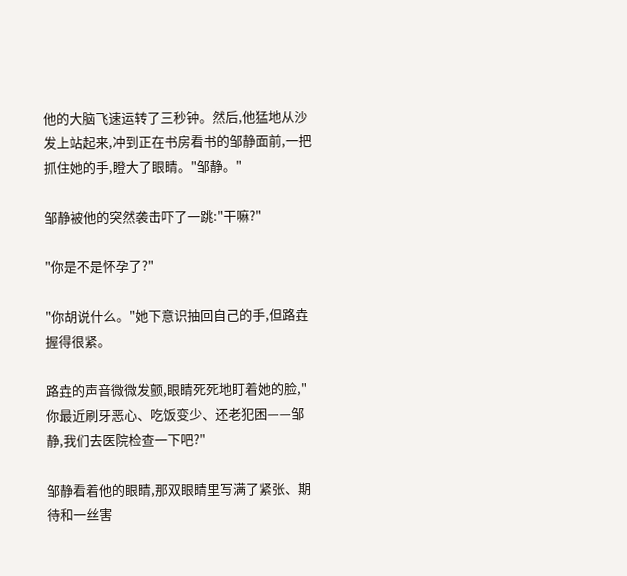他的大脑飞速运转了三秒钟。然后,他猛地从沙发上站起来,冲到正在书房看书的邹静面前,一把抓住她的手,瞪大了眼睛。"邹静。"

邹静被他的突然袭击吓了一跳:"干嘛?"

"你是不是怀孕了?"

"你胡说什么。"她下意识抽回自己的手,但路垚握得很紧。

路垚的声音微微发颤,眼睛死死地盯着她的脸,"你最近刷牙恶心、吃饭变少、还老犯困——邹静,我们去医院检查一下吧?"

邹静看着他的眼睛,那双眼睛里写满了紧张、期待和一丝害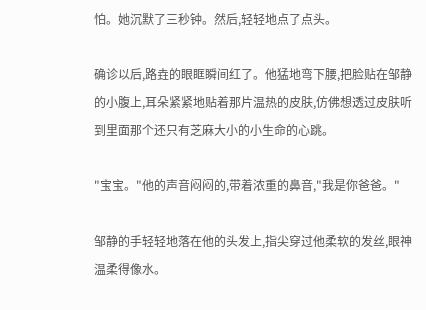怕。她沉默了三秒钟。然后,轻轻地点了点头。

确诊以后,路垚的眼眶瞬间红了。他猛地弯下腰,把脸贴在邹静的小腹上,耳朵紧紧地贴着那片温热的皮肤,仿佛想透过皮肤听到里面那个还只有芝麻大小的小生命的心跳。

"宝宝。"他的声音闷闷的,带着浓重的鼻音,"我是你爸爸。"

邹静的手轻轻地落在他的头发上,指尖穿过他柔软的发丝,眼神温柔得像水。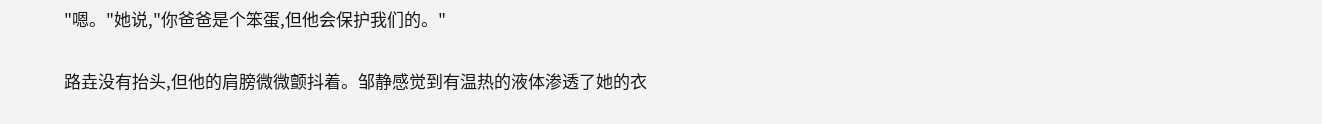"嗯。"她说,"你爸爸是个笨蛋,但他会保护我们的。"

路垚没有抬头,但他的肩膀微微颤抖着。邹静感觉到有温热的液体渗透了她的衣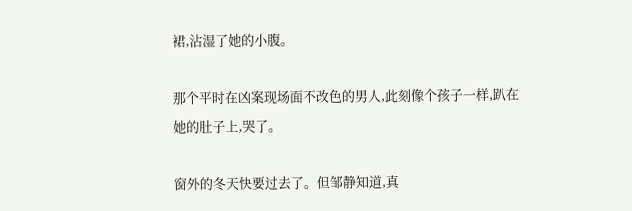裙,沾湿了她的小腹。

那个平时在凶案现场面不改色的男人,此刻像个孩子一样,趴在她的肚子上,哭了。

窗外的冬天快要过去了。但邹静知道,真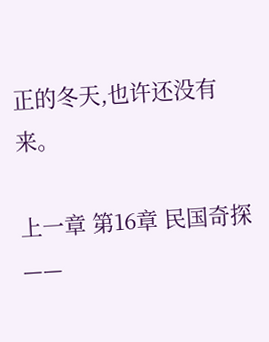正的冬天,也许还没有来。

上一章 第16章 民国奇探——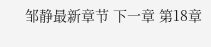邹静最新章节 下一章 第18章